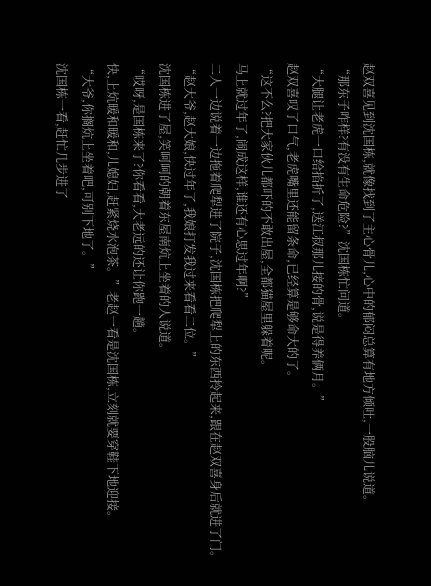赵双喜见到沈国栋,就像找到了主心骨儿,心中的郁闷总算有地方倾吐,一股脑儿说道。
“那东子咋样?有没有生命危险?”沈国栋忙问道。
“大腿让老虎一口给掐折了,送江叔那儿接的骨,说是得养俩月。”
赵双喜叹了口气,老虎嘴里还能留条命,已经算是够命大的了。
“这不么?把大家伙儿都吓的不敢出屋,全都猫屋里躲着呢。
马上就过年了,闹成这样,谁还有心思过年啊?”
二人一边说着一边拖着爬犁进了院子,沈国栋把爬犁上的东西拎起来,跟在赵双喜身后就进了门。
“赵大爷,赵大娘,快过年了,我娘打发我过来看看二位。”
沈国栋进了屋,笑呵呵的朝着东屋南炕上坐着的人说道。
“哎呀,是国栋来了?你看看,大老远的还让你跑一趟。
快,上炕暖和暖和,儿媳妇,赶紧烧水泡茶。”老赵一看是沈国栋,立刻就要穿鞋下地迎接。
“大爷,你搁炕上坐着吧,可别下地了。”
沈国栋一看,赶忙几步进了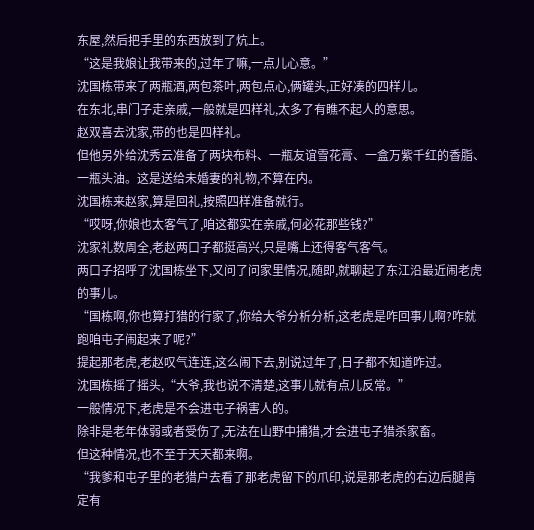东屋,然后把手里的东西放到了炕上。
“这是我娘让我带来的,过年了嘛,一点儿心意。”
沈国栋带来了两瓶酒,两包茶叶,两包点心,俩罐头,正好凑的四样儿。
在东北,串门子走亲戚,一般就是四样礼,太多了有瞧不起人的意思。
赵双喜去沈家,带的也是四样礼。
但他另外给沈秀云准备了两块布料、一瓶友谊雪花膏、一盒万紫千红的香脂、一瓶头油。这是送给未婚妻的礼物,不算在内。
沈国栋来赵家,算是回礼,按照四样准备就行。
“哎呀,你娘也太客气了,咱这都实在亲戚,何必花那些钱?”
沈家礼数周全,老赵两口子都挺高兴,只是嘴上还得客气客气。
两口子招呼了沈国栋坐下,又问了问家里情况,随即,就聊起了东江沿最近闹老虎的事儿。
“国栋啊,你也算打猎的行家了,你给大爷分析分析,这老虎是咋回事儿啊?咋就跑咱屯子闹起来了呢?”
提起那老虎,老赵叹气连连,这么闹下去,别说过年了,日子都不知道咋过。
沈国栋摇了摇头,“大爷,我也说不清楚,这事儿就有点儿反常。”
一般情况下,老虎是不会进屯子祸害人的。
除非是老年体弱或者受伤了,无法在山野中捕猎,才会进屯子猎杀家畜。
但这种情况,也不至于天天都来啊。
“我爹和屯子里的老猎户去看了那老虎留下的爪印,说是那老虎的右边后腿肯定有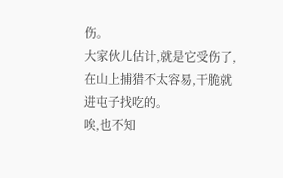伤。
大家伙儿估计,就是它受伤了,在山上捕猎不太容易,干脆就进屯子找吃的。
唉,也不知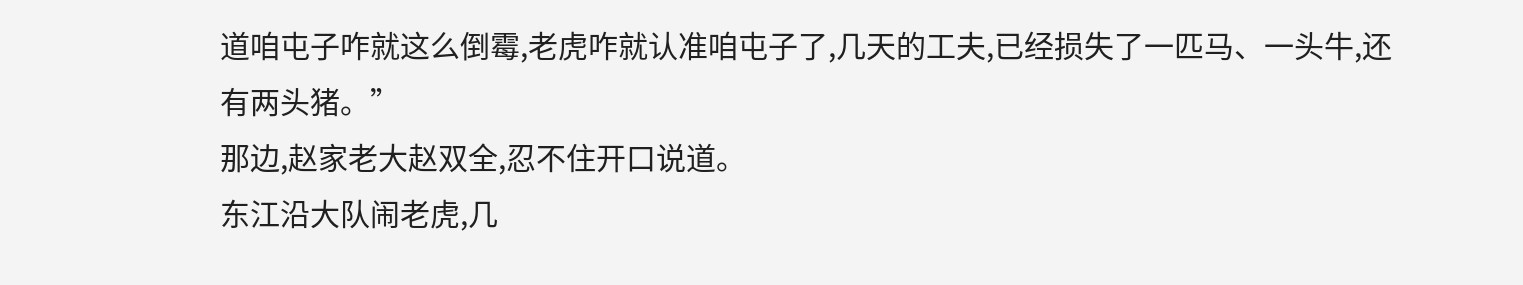道咱屯子咋就这么倒霉,老虎咋就认准咱屯子了,几天的工夫,已经损失了一匹马、一头牛,还有两头猪。”
那边,赵家老大赵双全,忍不住开口说道。
东江沿大队闹老虎,几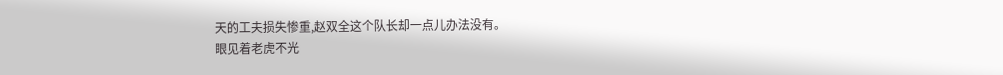天的工夫损失惨重,赵双全这个队长却一点儿办法没有。
眼见着老虎不光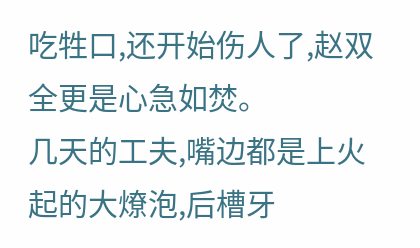吃牲口,还开始伤人了,赵双全更是心急如焚。
几天的工夫,嘴边都是上火起的大燎泡,后槽牙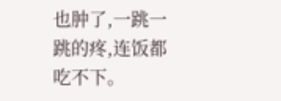也肿了,一跳一跳的疼,连饭都吃不下。